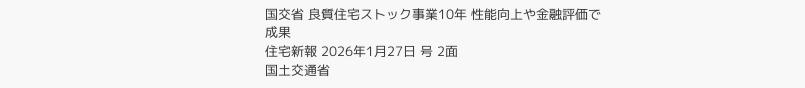国交省 良質住宅ストック事業10年 性能向上や金融評価で成果
住宅新報 2026年1月27日 号 2面
国土交通省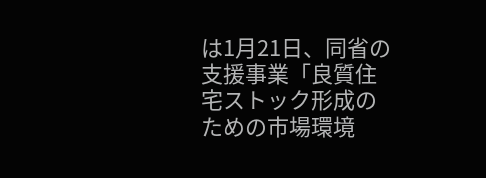は1月21日、同省の支援事業「良質住宅ストック形成のための市場環境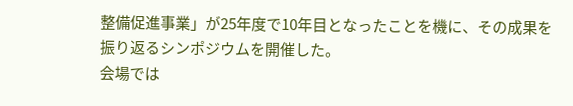整備促進事業」が25年度で10年目となったことを機に、その成果を振り返るシンポジウムを開催した。
会場では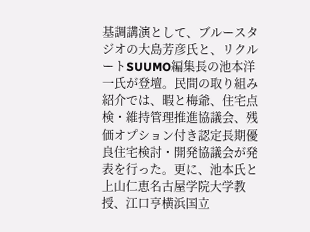基調講演として、ブルースタジオの大島芳彦氏と、リクルートSUUMO編集長の池本洋一氏が登壇。民間の取り組み紹介では、暇と梅爺、住宅点検・維持管理推進協議会、残価オプション付き認定長期優良住宅検討・開発協議会が発表を行った。更に、池本氏と上山仁恵名古屋学院大学教授、江口亨横浜国立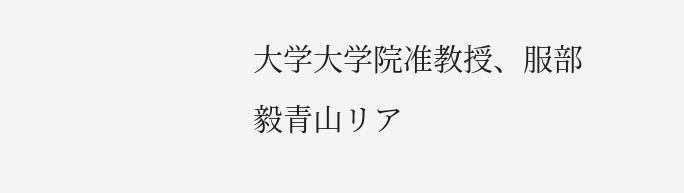大学大学院准教授、服部毅青山リア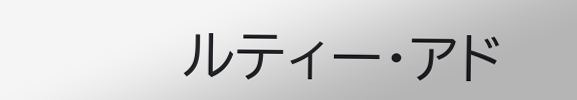ルティー・アド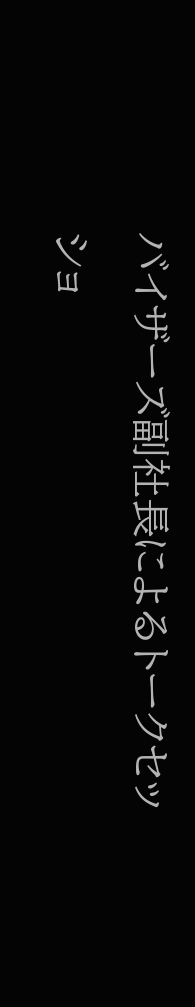バイザーズ副社長によるトークセッショ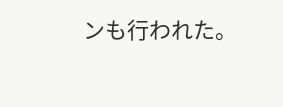ンも行われた。